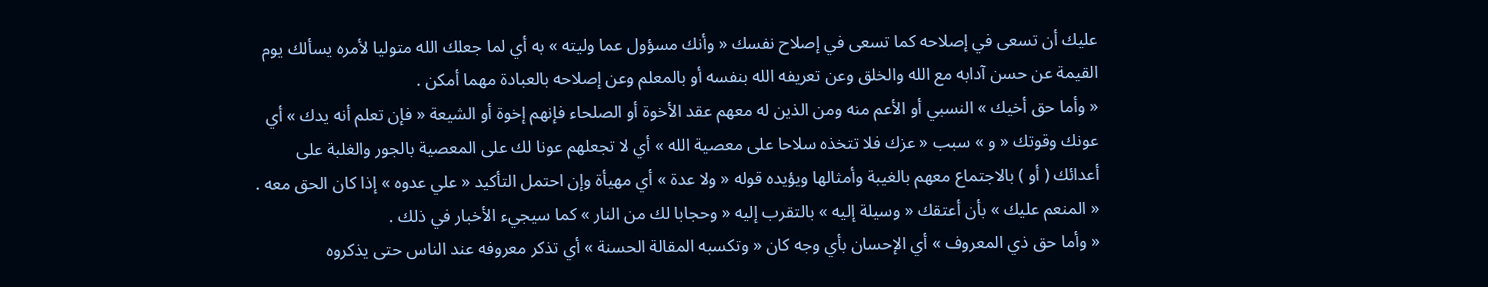عليك أن تسعى في إصلاحه كما تسعى في إصلاح نفسك « وأنك مسؤول عما وليته » به أي لما جعلك الله متوليا لأمره يسألك يوم القيمة عن حسن آدابه مع الله والخلق وعن تعريفه الله بنفسه أو بالمعلم وعن إصلاحه بالعبادة مهما أمكن .
« وأما حق أخيك » النسبي أو الأعم منه ومن الذين له معهم عقد الأخوة أو الصلحاء فإنهم إخوة أو الشيعة « فإن تعلم أنه يدك » أي عونك وقوتك « و » سبب « عزك فلا تتخذه سلاحا على معصية الله » أي لا تجعلهم عونا لك على المعصية بالجور والغلبة على أعدائك ( أو ) بالاجتماع معهم بالغيبة وأمثالها ويؤيده قوله « ولا عدة » أي مهيأة وإن احتمل التأكيد « علي عدوه » إذا كان الحق معه .
« المنعم عليك » بأن أعتقك « وسيلة إليه » بالتقرب إليه « وحجابا لك من النار » كما سيجيء الأخبار في ذلك .
« وأما حق ذي المعروف » أي الإحسان بأي وجه كان « وتكسبه المقالة الحسنة » أي تذكر معروفه عند الناس حتى يذكروه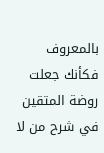بالمعروف فكأنك جعلت
روضة المتقين في شرح من لا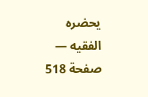يحضره الفقيه — صفحة 518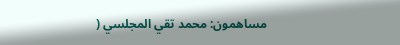مساهمون: محمد تقي المجلسي (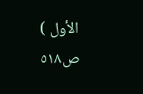الأول )
ص٥١٨